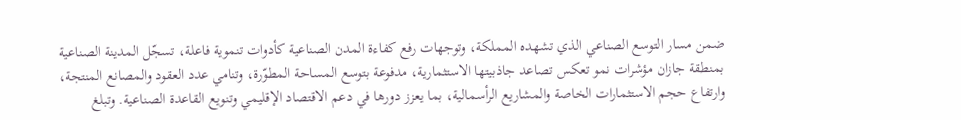ضمن مسار التوسع الصناعي الذي تشهده المملكة، وتوجهات رفع كفاءة المدن الصناعية كأدوات تنموية فاعلة، تسجّل المدينة الصناعية بمنطقة جازان مؤشرات نمو تعكس تصاعد جاذبيتها الاستثمارية، مدفوعة بتوسع المساحة المطوّرة، وتنامي عدد العقود والمصانع المنتجة، وارتفاع حجم الاستثمارات الخاصة والمشاريع الرأسمالية، بما يعزز دورها في دعم الاقتصاد الإقليمي وتنويع القاعدة الصناعية. وتبلغ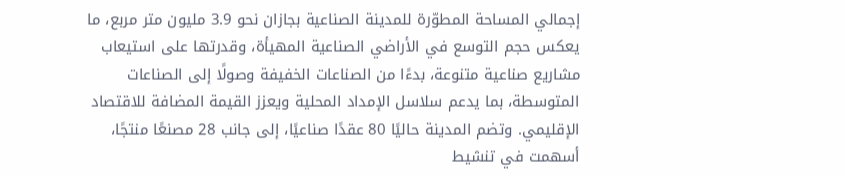إجمالي المساحة المطوّرة للمدينة الصناعية بجازان نحو 3.9 مليون متر مربع، ما يعكس حجم التوسع في الأراضي الصناعية المهيأة، وقدرتها على استيعاب مشاريع صناعية متنوعة، بدءًا من الصناعات الخفيفة وصولًا إلى الصناعات المتوسطة، بما يدعم سلاسل الإمداد المحلية ويعزز القيمة المضافة للاقتصاد الإقليمي. وتضم المدينة حاليًا 80 عقدًا صناعيًا، إلى جانب 28 مصنعًا منتجًا، أسهمت في تنشيط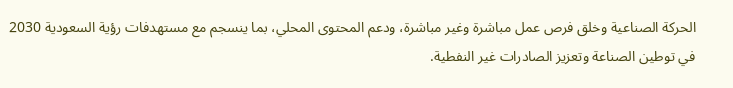الحركة الصناعية وخلق فرص عمل مباشرة وغير مباشرة، ودعم المحتوى المحلي، بما ينسجم مع مستهدفات رؤية السعودية 2030 في توطين الصناعة وتعزيز الصادرات غير النفطية.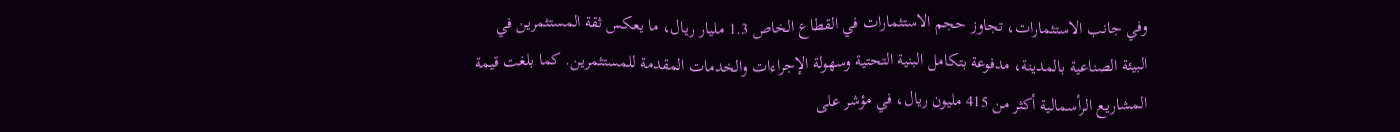وفي جانب الاستثمارات، تجاوز حجم الاستثمارات في القطاع الخاص 1.3 مليار ريال، ما يعكس ثقة المستثمرين في البيئة الصناعية بالمدينة، مدفوعة بتكامل البنية التحتية وسهولة الإجراءات والخدمات المقدمة للمستثمرين. كما بلغت قيمة المشاريع الرأسمالية أكثر من 415 مليون ريال، في مؤشر على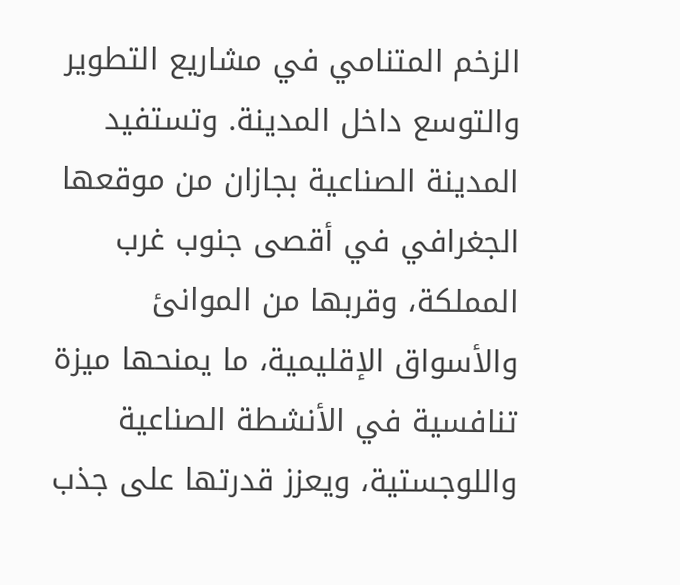الزخم المتنامي في مشاريع التطوير والتوسع داخل المدينة. وتستفيد المدينة الصناعية بجازان من موقعها الجغرافي في أقصى جنوب غرب المملكة، وقربها من الموانئ والأسواق الإقليمية، ما يمنحها ميزة تنافسية في الأنشطة الصناعية واللوجستية، ويعزز قدرتها على جذب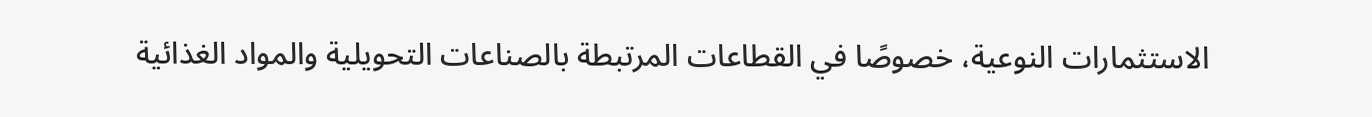الاستثمارات النوعية، خصوصًا في القطاعات المرتبطة بالصناعات التحويلية والمواد الغذائية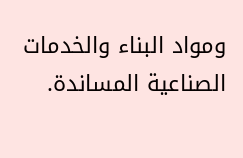ومواد البناء والخدمات الصناعية المساندة.